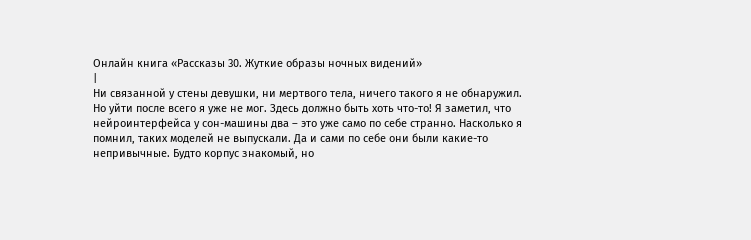Онлайн книга «Рассказы 30. Жуткие образы ночных видений»
|
Ни связанной у стены девушки, ни мертвого тела, ничего такого я не обнаружил. Но уйти после всего я уже не мог. Здесь должно быть хоть что-то! Я заметил, что нейроинтерфейса у сон-машины два – это уже само по себе странно. Насколько я помнил, таких моделей не выпускали. Да и сами по себе они были какие-то непривычные. Будто корпус знакомый, но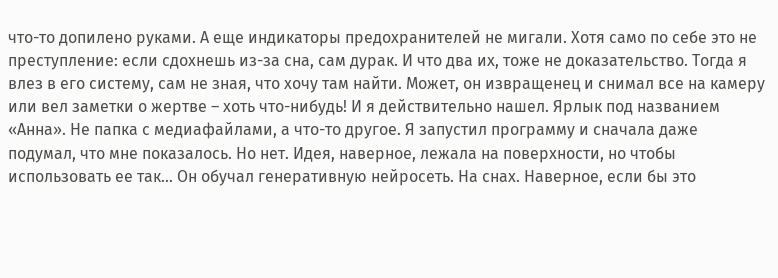что-то допилено руками. А еще индикаторы предохранителей не мигали. Хотя само по себе это не преступление: если сдохнешь из-за сна, сам дурак. И что два их, тоже не доказательство. Тогда я влез в его систему, сам не зная, что хочу там найти. Может, он извращенец и снимал все на камеру или вел заметки о жертве – хоть что-нибудь! И я действительно нашел. Ярлык под названием «Анна». Не папка с медиафайлами, а что-то другое. Я запустил программу и сначала даже подумал, что мне показалось. Но нет. Идея, наверное, лежала на поверхности, но чтобы использовать ее так… Он обучал генеративную нейросеть. На снах. Наверное, если бы это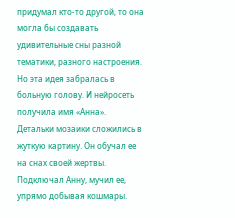придумал кто-то другой, то она могла бы создавать удивительные сны разной тематики, разного настроения. Но эта идея забралась в больную голову. И нейросеть получила имя «Анна». Детальки мозаики сложились в жуткую картину. Он обучал ее на снах своей жертвы. Подключал Анну, мучил ее, упрямо добывая кошмары.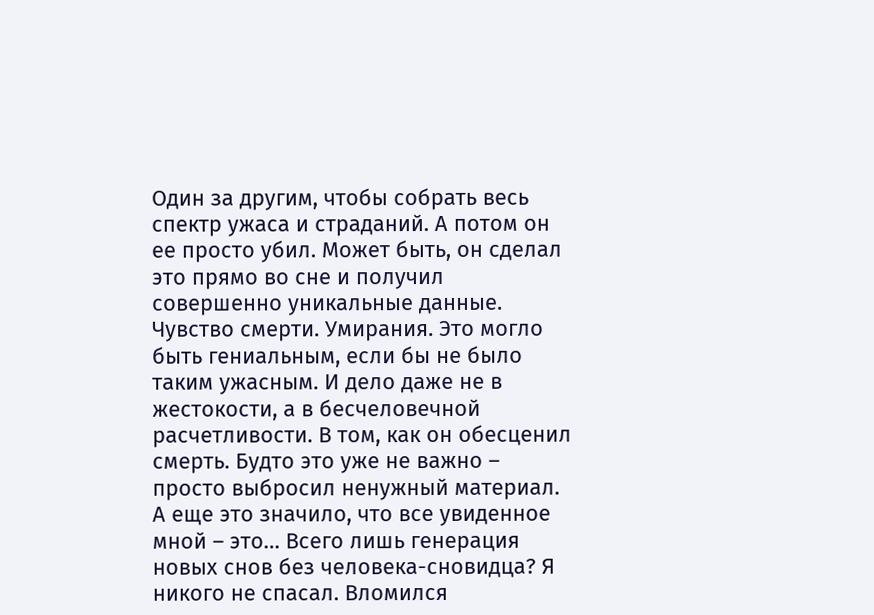Один за другим, чтобы собрать весь спектр ужаса и страданий. А потом он ее просто убил. Может быть, он сделал это прямо во сне и получил совершенно уникальные данные. Чувство смерти. Умирания. Это могло быть гениальным, если бы не было таким ужасным. И дело даже не в жестокости, а в бесчеловечной расчетливости. В том, как он обесценил смерть. Будто это уже не важно – просто выбросил ненужный материал. А еще это значило, что все увиденное мной – это… Всего лишь генерация новых снов без человека-сновидца? Я никого не спасал. Вломился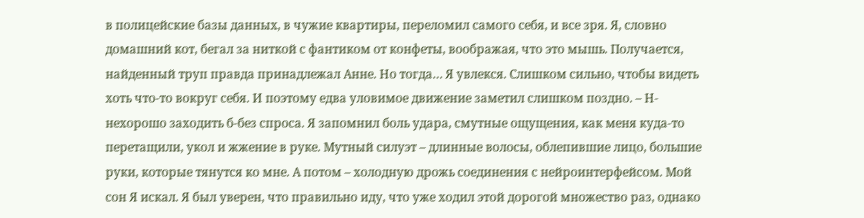в полицейские базы данных, в чужие квартиры, переломил самого себя, и все зря. Я, словно домашний кот, бегал за ниткой с фантиком от конфеты, воображая, что это мышь. Получается, найденный труп правда принадлежал Анне. Но тогда… Я увлекся. Слишком сильно, чтобы видеть хоть что-то вокруг себя. И поэтому едва уловимое движение заметил слишком поздно. – Н-нехорошо заходить б-без спроса. Я запомнил боль удара, смутные ощущения, как меня куда-то перетащили, укол и жжение в руке. Мутный силуэт – длинные волосы, облепившие лицо, большие руки, которые тянутся ко мне. А потом – холодную дрожь соединения с нейроинтерфейсом. Мой сон Я искал. Я был уверен, что правильно иду, что уже ходил этой дорогой множество раз, однако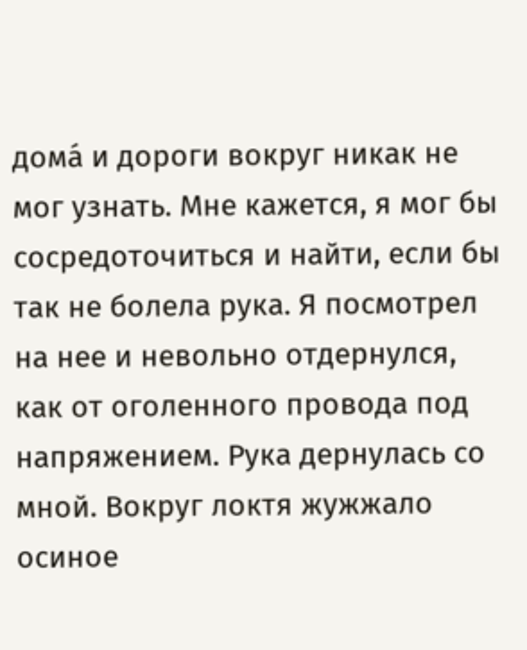дома́ и дороги вокруг никак не мог узнать. Мне кажется, я мог бы сосредоточиться и найти, если бы так не болела рука. Я посмотрел на нее и невольно отдернулся, как от оголенного провода под напряжением. Рука дернулась со мной. Вокруг локтя жужжало осиное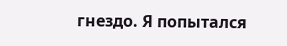гнездо. Я попытался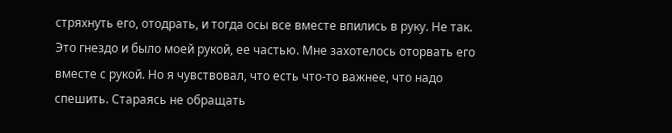стряхнуть его, отодрать, и тогда осы все вместе впились в руку. Не так. Это гнездо и было моей рукой, ее частью. Мне захотелось оторвать его вместе с рукой. Но я чувствовал, что есть что-то важнее, что надо спешить. Стараясь не обращать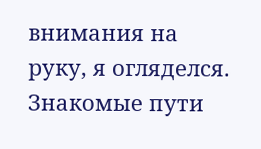внимания на руку, я огляделся. Знакомые пути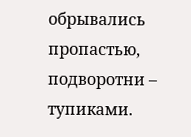обрывались пропастью, подворотни – тупиками.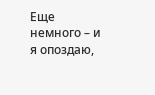Еще немного – и я опоздаю,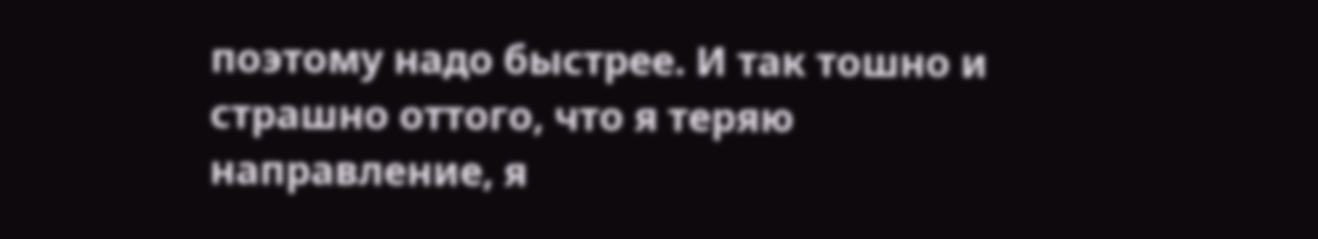поэтому надо быстрее. И так тошно и страшно оттого, что я теряю направление, я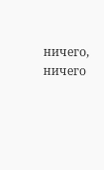ничего, ничего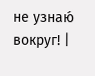не узнаю́ вокруг! |